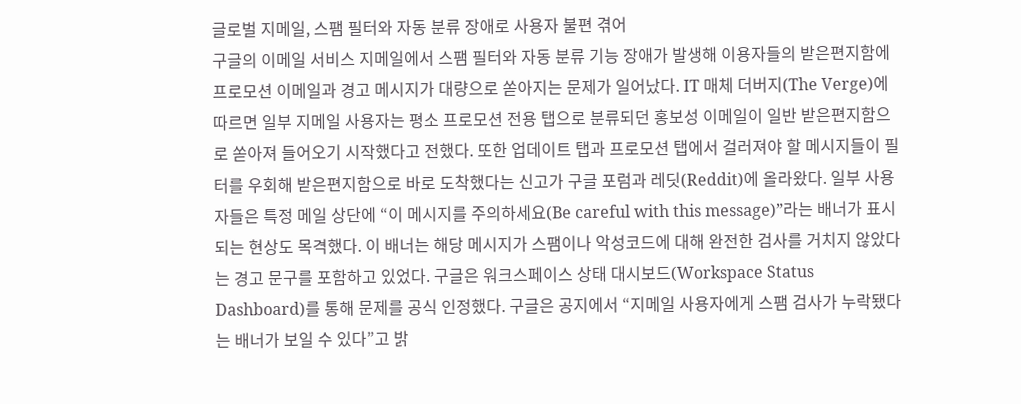글로벌 지메일, 스팸 필터와 자동 분류 장애로 사용자 불편 겪어
구글의 이메일 서비스 지메일에서 스팸 필터와 자동 분류 기능 장애가 발생해 이용자들의 받은편지함에 프로모션 이메일과 경고 메시지가 대량으로 쏟아지는 문제가 일어났다. IT 매체 더버지(The Verge)에 따르면 일부 지메일 사용자는 평소 프로모션 전용 탭으로 분류되던 홍보성 이메일이 일반 받은편지함으로 쏟아져 들어오기 시작했다고 전했다. 또한 업데이트 탭과 프로모션 탭에서 걸러져야 할 메시지들이 필터를 우회해 받은편지함으로 바로 도착했다는 신고가 구글 포럼과 레딧(Reddit)에 올라왔다. 일부 사용자들은 특정 메일 상단에 “이 메시지를 주의하세요(Be careful with this message)”라는 배너가 표시되는 현상도 목격했다. 이 배너는 해당 메시지가 스팸이나 악성코드에 대해 완전한 검사를 거치지 않았다는 경고 문구를 포함하고 있었다. 구글은 워크스페이스 상태 대시보드(Workspace Status Dashboard)를 통해 문제를 공식 인정했다. 구글은 공지에서 “지메일 사용자에게 스팸 검사가 누락됐다는 배너가 보일 수 있다”고 밝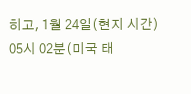히고, 1월 24일(현지 시간) 05시 02분(미국 태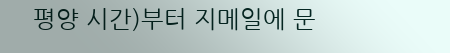평양 시간)부터 지메일에 문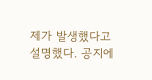제가 발생했다고 설명했다. 공지에